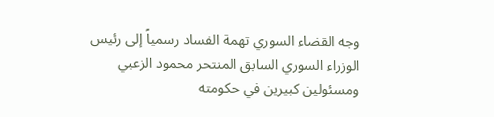وجه القضاء السوري تهمة الفساد رسمياً إلى رئيس الوزراء السوري السابق المنتحر محمود الزعبي ومسئولين كبيرين في حكومته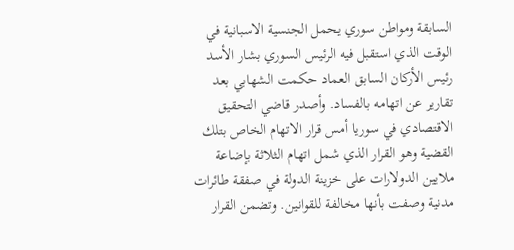السابقة ومواطن سوري يحمل الجنسية الاسبانية في الوقت الذي استقبل فيه الرئيس السوري بشار الأسد رئيس الأركان السابق العماد حكمت الشهابي بعد تقارير عن اتهامه بالفساد. وأصدر قاضي التحقيق الاقتصادي في سوريا أمس قرار الاتهام الخاص بتلك القضية وهو القرار الذي شمل اتهام الثلاثة بإضاعة ملايين الدولارات على خزينة الدولة في صفقة طائرات مدنية وصفت بأنها مخالفة للقوانين. وتضمن القرار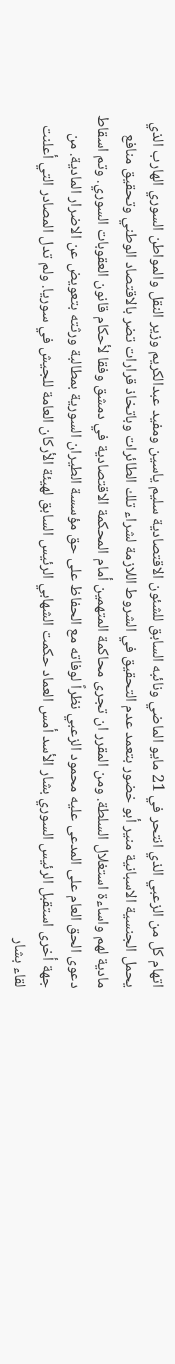اتهام كل من الزعبي الذي انتحر في 21 مايو الماضي ونائبه السابق للشئون الاقتصادية سليم ياسين ومفيد عبدالكريم وزير النقل والمواطن السوري الهارب الذي يحمل الجنسية الاسبانية منير أبو خضور بتعمد عدم التحقيق في الشروط اللازمة لشراء تلك الطائرات وباتخاذ قرارات تضر بالاقتصاد الوطني وتحقيق منافع مادية لهم واساءة استغلال السلطة. ومن المقرر ان تجرى محاكمة المتهمين أمام المحكمة الاقتصادية في دمشق وفقا لأحكام قانون العقوبات السوري. وتم اسقاط دعوى الحق العام على المدعى عليه محمود الزعبي نظراً لوفاته مع الحفاظ على حق مؤسسة الطيران السورية بمطالبة ورثته بتعويض عن الاضرار المادية. من جهة أخرى استقبل الرئيس السوري بشار الأسد أمس العماد حكمت الشهابي الرئيس السابق لهيئة الأركان العامة للجيش في سوريا. ولم تدل المصادر التي أعلنت لقاء بشار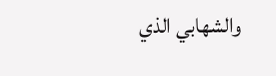والشهابي الذي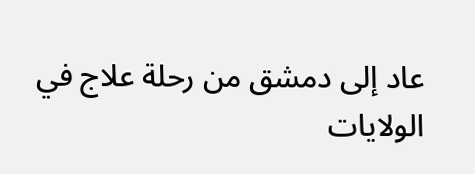عاد إلى دمشق من رحلة علاج في الولايات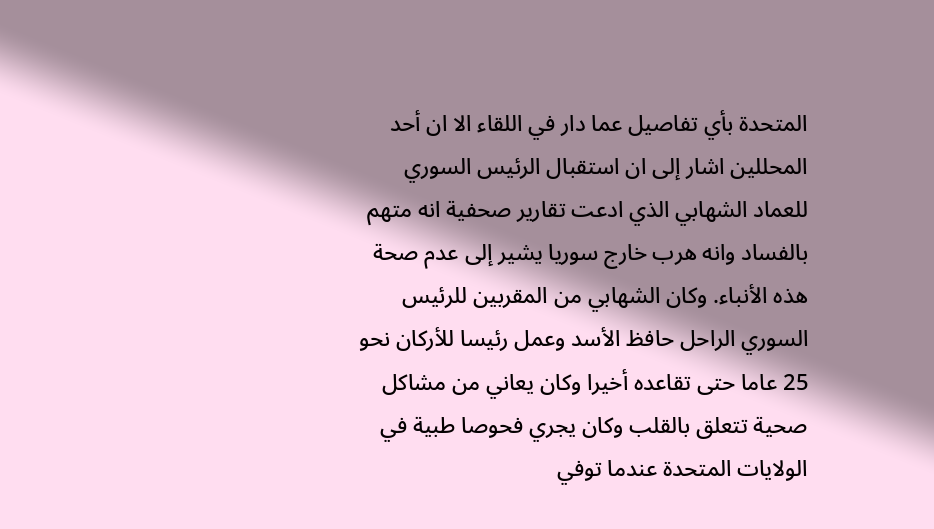المتحدة بأي تفاصيل عما دار في اللقاء الا ان أحد المحللين اشار إلى ان استقبال الرئيس السوري للعماد الشهابي الذي ادعت تقارير صحفية انه متهم بالفساد وانه هرب خارج سوريا يشير إلى عدم صحة هذه الأنباء. وكان الشهابي من المقربين للرئيس السوري الراحل حافظ الأسد وعمل رئيسا للأركان نحو 25 عاما حتى تقاعده أخيرا وكان يعاني من مشاكل صحية تتعلق بالقلب وكان يجري فحوصا طبية في الولايات المتحدة عندما توفي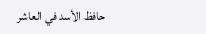حافظ الأسد في العاشر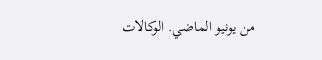من يونيو الماضي. الوكالات